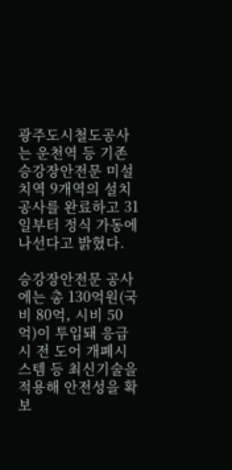광주도시철도공사는 운천역 등 기존 승강장안전문 미설치역 9개역의 설치 공사를 완료하고 31일부터 정식 가동에 나선다고 밝혔다.

승강장안전문 공사에는 총 130억원(국비 80억, 시비 50억)이 투입돼 응급시 전 도어 개폐시스템 등 최신기술을 적용해 안전성을 확보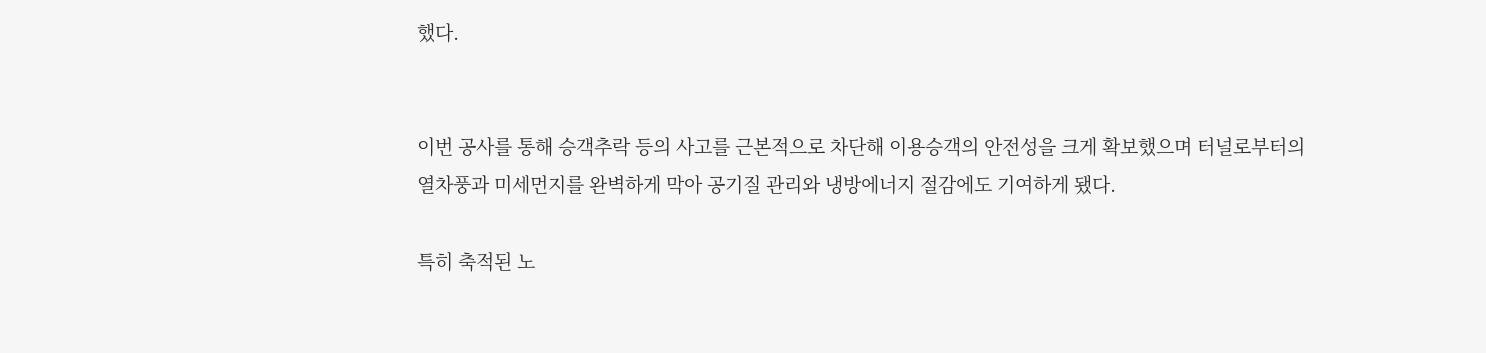했다.


이번 공사를 통해 승객추락 등의 사고를 근본적으로 차단해 이용승객의 안전성을 크게 확보했으며 터널로부터의 열차풍과 미세먼지를 완벽하게 막아 공기질 관리와 냉방에너지 절감에도 기여하게 됐다.

특히 축적된 노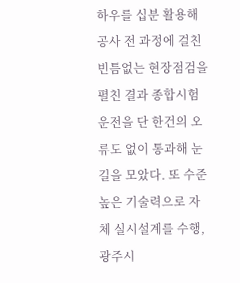하우를 십분 활용해 공사 전 과정에 걸친 빈틈없는 현장점검을 펼친 결과 종합시험운전을 단 한건의 오류도 없이 통과해 눈길을 모았다. 또 수준높은 기술력으로 자체 실시설계를 수행, 광주시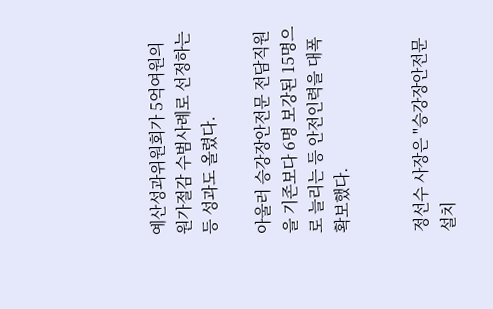예산성과위원회가 5억여원의 원가절감 수범사례로 선정하는 등 성과도 올렸다.

아울러 승강장안전문 전담직원을 기존보다 6명 보강된 15명으로 늘리는 등 안전인력을 대폭 확보했다.


정선수 사장은 "승강장안전문 설치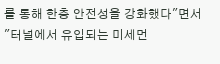를 통해 한층 안전성을 강화했다"면서 "터널에서 유입되는 미세먼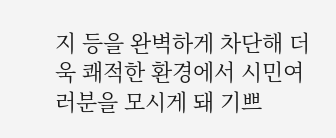지 등을 완벽하게 차단해 더욱 쾌적한 환경에서 시민여러분을 모시게 돼 기쁘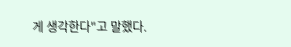게 생각한다"고 말했다.